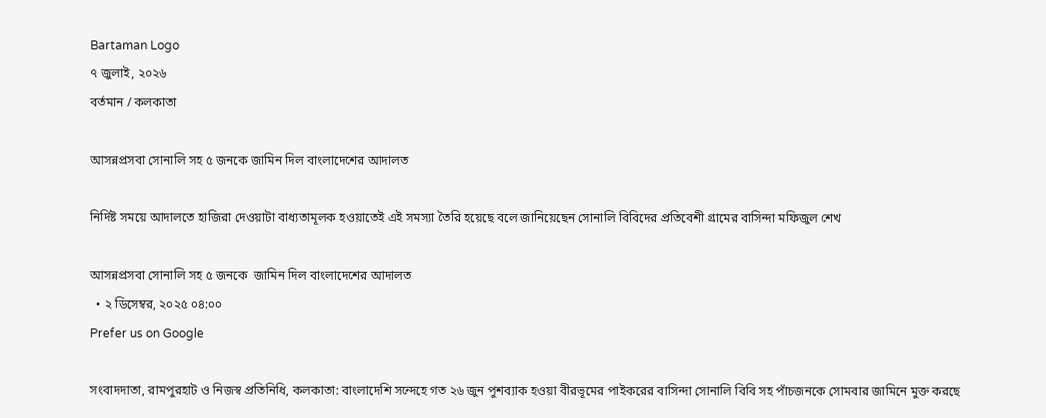Bartaman Logo
৭ জুলাই, ২০২৬
বর্তমান / কলকাতা

আসন্নপ্রসবা সোনালি সহ ৫ জনকে জামিন দিল বাংলাদেশের আদালত

নির্দিষ্ট সময়ে আদালতে হাজিরা দেওয়াটা বাধ্যতামূলক হওয়াতেই এই সমস্যা তৈরি হয়েছে বলে জানিয়েছেন সোনালি বিবিদের প্রতিবেশী গ্রামের বাসিন্দা মফিজুল শেখ

আসন্নপ্রসবা সোনালি সহ ৫ জনকে  জামিন দিল বাংলাদেশের আদালত
  • ২ ডিসেম্বর, ২০২৫ ০৪:০০
Prefer us on Google

সংবাদদাতা, রামপুরহাট ও নিজস্ব প্রতিনিধি, কলকাতা: বাংলাদেশি সন্দেহে গত ২৬ জুন পুশব্যাক হওয়া বীরভূমের পাইকরের বাসিন্দা সোনালি বিবি সহ পাঁচজনকে সোমবার জামিনে মুক্ত করছে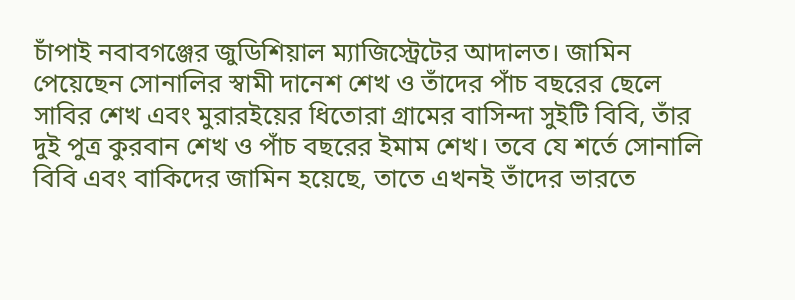চাঁপাই নবাবগঞ্জের জুডিশিয়াল ম্যাজিস্ট্রেটের আদালত। জামিন পেয়েছেন সোনালির স্বামী দানেশ শেখ ও তাঁদের পাঁচ বছরের ছেলে সাবির শেখ এবং মুরারইয়ের ধিতোরা গ্রামের বাসিন্দা সুইটি বিবি, তাঁর দুই পুত্র কুরবান শেখ ও পাঁচ বছরের ইমাম শেখ। তবে যে শর্তে সোনালি বিবি এবং বাকিদের জামিন হয়েছে, তাতে এখনই তাঁদের ভারতে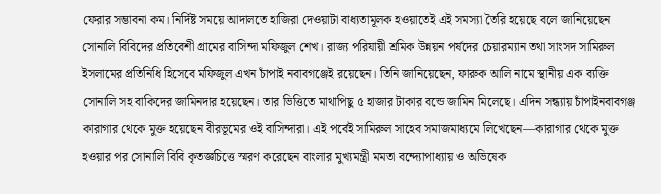ফেরার সম্ভাবনা কম। নির্দিষ্ট সময়ে আদালতে হাজিরা দেওয়াটা বাধ্যতামূলক হওয়াতেই এই সমস্যা তৈরি হয়েছে বলে জানিয়েছেন সোনালি বিবিদের প্রতিবেশী গ্রামের বাসিন্দা মফিজুল শেখ। রাজ্য পরিযায়ী শ্রমিক উন্নয়ন পর্ষদের চেয়ারম্যান তথা সাংসদ সামিরুল ইসলামের প্রতিনিধি হিসেবে মফিজুল এখন চাঁপাই নবাবগঞ্জেই রয়েছেন। তিনি জানিয়েছেন, ফারুক আলি নামে স্থানীয় এক ব্যক্তি সোনালি সহ বাকিদের জামিনদার হয়েছেন। তার ভিত্তিতে মাথাপিছু ৫ হাজার টাকার বন্ডে জামিন মিলেছে। এদিন সন্ধ্যায় চাঁপাইনবাবগঞ্জ কারাগার থেকে মুক্ত হয়েছেন বীরভূমের ওই বাসিন্দারা। এই পর্বেই সামিরুল সাহেব সমাজমাধ্যমে লিখেছেন—কারাগার থেকে মুক্ত হওয়ার পর সোনালি বিবি কৃতজ্ঞচিত্তে স্মরণ করেছেন বাংলার মুখ্যমন্ত্রী মমতা বন্দ্যোপাধ্যায় ও অভিষেক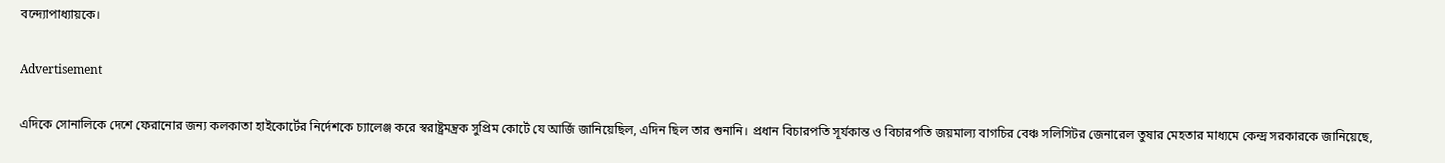বন্দ্যোপাধ্যায়কে।

Advertisement

এদিকে সোনালিকে দেশে ফেরানোর জন্য কলকাতা হাইকোর্টের নির্দেশকে চ্যালেঞ্জ করে স্বরাষ্ট্রমন্ত্রক সুপ্রিম কোর্টে যে আর্জি জানিয়েছিল, এদিন ছিল তার শুনানি। প্রধান বিচারপতি সূর্যকান্ত ও বিচারপতি জয়মাল্য বাগচির বেঞ্চ সলিসিটর জেনারেল তুষার মেহতার মাধ্যমে কেন্দ্র সরকারকে জানিয়েছে,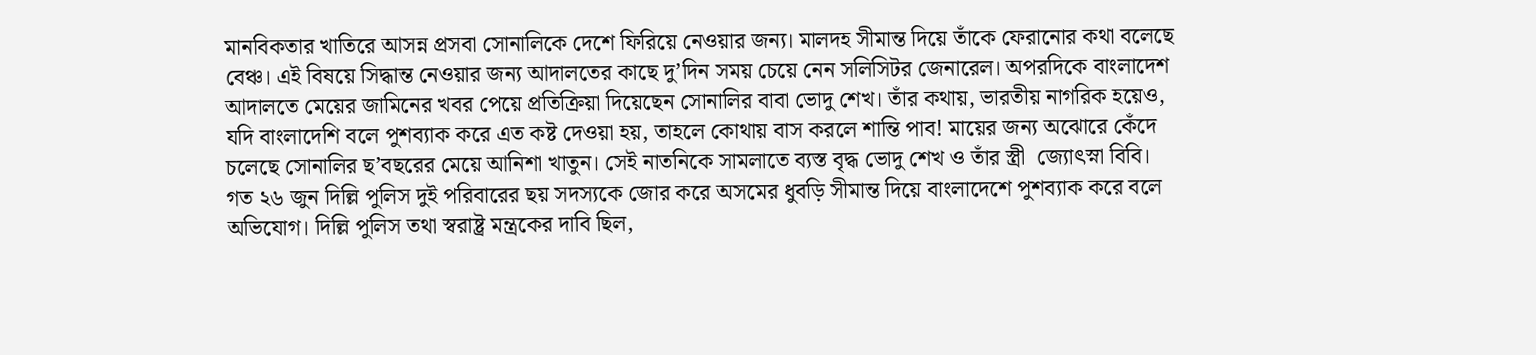মানবিকতার খাতিরে আসন্ন প্রসবা সোনালিকে দেশে ফিরিয়ে নেওয়ার জন্য। মালদহ সীমান্ত দিয়ে তাঁকে ফেরানোর কথা বলেছে বেঞ্চ। এই বিষয়ে সিদ্ধান্ত নেওয়ার জন্য আদালতের কাছে দু’দিন সময় চেয়ে নেন সলিসিটর জেনারেল। অপরদিকে বাংলাদেশ আদালতে মেয়ের জামিনের খবর পেয়ে প্রতিক্রিয়া দিয়েছেন সোনালির বাবা ভোদু শেখ। তাঁর কথায়, ভারতীয় নাগরিক হয়েও, যদি বাংলাদেশি বলে পুশব্যাক করে এত কষ্ট দেওয়া হয়, তাহলে কোথায় বাস করলে শান্তি পাব! মায়ের জন্য‌ অঝোরে কেঁদে চলেছে সোনালির ছ’বছরের মেয়ে আনিশা খাতুন। সেই নাতনিকে সামলাতে ব্যস্ত বৃদ্ধ ভোদু শেখ ও তাঁর স্ত্রী  জ্যোৎস্না বিবি।
গত ২৬ জুন দিল্লি পুলিস দুই পরিবারের ছয় সদস্যকে জোর করে অসমের ধুবড়ি সীমান্ত দিয়ে বাংলাদেশে পুশব্যাক করে বলে অভিযোগ। দিল্লি পুলিস তথা স্বরাষ্ট্র মন্ত্রকের দাবি ছিল,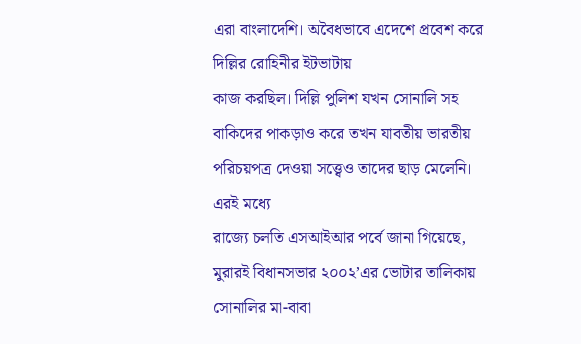এরা বাংলাদেশি। অবৈধভাবে এদেশে প্রবেশ করে দিল্লির রোহিনীর ইটভাটায়
কাজ করছিল। দিল্লি পুলিশ যখন সোনালি সহ বাকিদের পাকড়াও করে তখন যাবতীয় ভারতীয় পরিচয়পত্র দেওয়া সত্ত্বেও তাদের ছাড় মেলেনি। এরই মধ্যে
রাজ্যে চলতি এসআইআর পর্বে জানা গিয়েছে, মুরারই বিধানসভার ২০০২’এর ভোটার তালিকায়
সোনালির মা-বাবা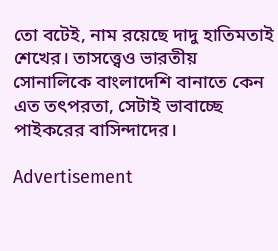তো বটেই, নাম রয়েছে দাদু হাতিমতাই শেখের। তাসত্ত্বেও ভারতীয় সোনালিকে বাংলাদেশি বানাতে কেন এত তৎপরতা, সেটাই ভাবাচ্ছে পাইকরের বাসিন্দাদের।

Advertisement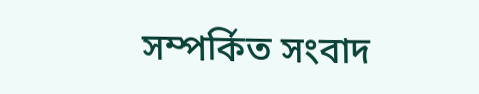সম্পর্কিত সংবাদ